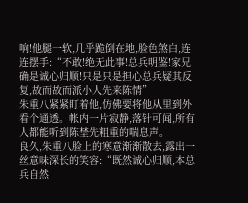响!他腿一软,几乎跪倒在地,脸色煞白,连连摆手:“不敢!绝无此事!总兵明鉴!家兄确是诚心归顺!只是只是担心总兵疑其反复,故而故而派小人先来陈情”
朱重八紧紧盯着他,仿佛要将他从里到外看个通透。帐内一片寂静,落针可闻,所有人都能听到陈埜先粗重的喘息声。
良久,朱重八脸上的寒意渐渐散去,露出一丝意味深长的笑容:“既然诚心归顺,本总兵自然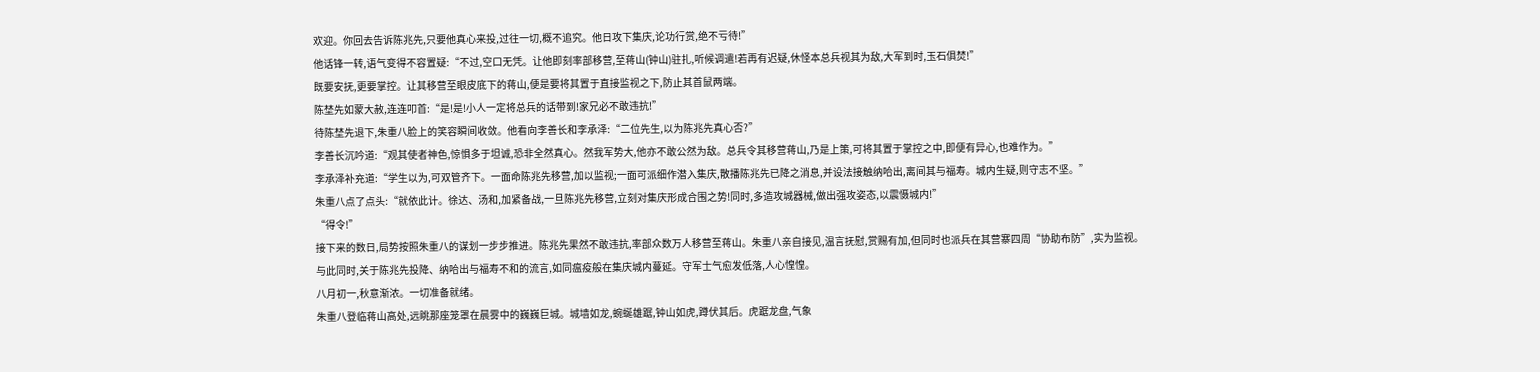欢迎。你回去告诉陈兆先,只要他真心来投,过往一切,概不追究。他日攻下集庆,论功行赏,绝不亏待!”
他话锋一转,语气变得不容置疑:“不过,空口无凭。让他即刻率部移营,至蒋山(钟山)驻扎,听候调遣!若再有迟疑,休怪本总兵视其为敌,大军到时,玉石俱焚!”
既要安抚,更要掌控。让其移营至眼皮底下的蒋山,便是要将其置于直接监视之下,防止其首鼠两端。
陈埜先如蒙大赦,连连叩首:“是!是!小人一定将总兵的话带到!家兄必不敢违抗!”
待陈埜先退下,朱重八脸上的笑容瞬间收敛。他看向李善长和李承泽:“二位先生,以为陈兆先真心否?”
李善长沉吟道:“观其使者神色,惊惧多于坦诚,恐非全然真心。然我军势大,他亦不敢公然为敌。总兵令其移营蒋山,乃是上策,可将其置于掌控之中,即便有异心,也难作为。”
李承泽补充道:“学生以为,可双管齐下。一面命陈兆先移营,加以监视;一面可派细作潜入集庆,散播陈兆先已降之消息,并设法接触纳哈出,离间其与福寿。城内生疑,则守志不坚。”
朱重八点了点头:“就依此计。徐达、汤和,加紧备战,一旦陈兆先移营,立刻对集庆形成合围之势!同时,多造攻城器械,做出强攻姿态,以震慑城内!”
“得令!”
接下来的数日,局势按照朱重八的谋划一步步推进。陈兆先果然不敢违抗,率部众数万人移营至蒋山。朱重八亲自接见,温言抚慰,赏赐有加,但同时也派兵在其营寨四周“协助布防”,实为监视。
与此同时,关于陈兆先投降、纳哈出与福寿不和的流言,如同瘟疫般在集庆城内蔓延。守军士气愈发低落,人心惶惶。
八月初一,秋意渐浓。一切准备就绪。
朱重八登临蒋山高处,远眺那座笼罩在晨雾中的巍巍巨城。城墙如龙,蜿蜒雄踞,钟山如虎,蹲伏其后。虎踞龙盘,气象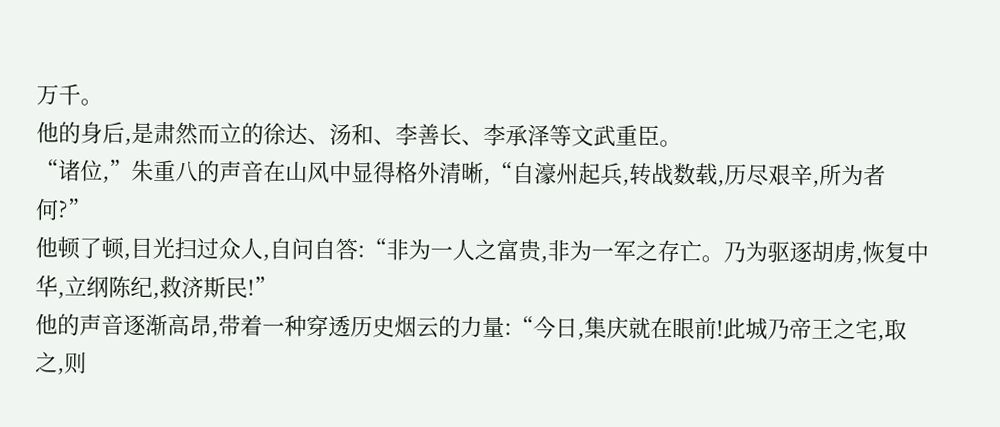万千。
他的身后,是肃然而立的徐达、汤和、李善长、李承泽等文武重臣。
“诸位,”朱重八的声音在山风中显得格外清晰,“自濠州起兵,转战数载,历尽艰辛,所为者何?”
他顿了顿,目光扫过众人,自问自答:“非为一人之富贵,非为一军之存亡。乃为驱逐胡虏,恢复中华,立纲陈纪,救济斯民!”
他的声音逐渐高昂,带着一种穿透历史烟云的力量:“今日,集庆就在眼前!此城乃帝王之宅,取之,则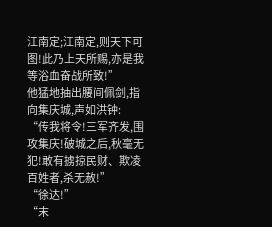江南定;江南定,则天下可图!此乃上天所赐,亦是我等浴血奋战所致!”
他猛地抽出腰间佩剑,指向集庆城,声如洪钟:
“传我将令!三军齐发,围攻集庆!破城之后,秋毫无犯!敢有掳掠民财、欺凌百姓者,杀无赦!”
“徐达!”
“末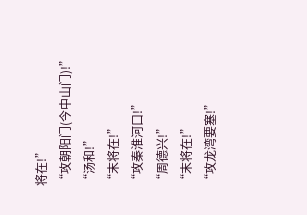将在!”
“攻朝阳门(今中山门)!”
“汤和!”
“末将在!”
“攻秦淮河口!”
“周德兴!”
“末将在!”
“攻龙湾要塞!”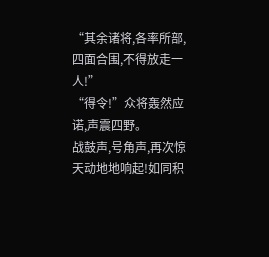“其余诸将,各率所部,四面合围,不得放走一人!”
“得令!”众将轰然应诺,声震四野。
战鼓声,号角声,再次惊天动地地响起!如同积